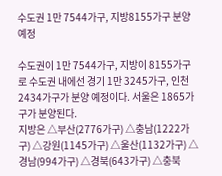수도권 1만 7544가구, 지방8155가구 분양 예정

수도권이 1만 7544가구, 지방이 8155가구로 수도권 내에선 경기 1만 3245가구, 인천 2434가구가 분양 예정이다. 서울은 1865가구가 분양된다.
지방은 △부산(2776가구) △충남(1222가구) △강원(1145가구) △울산(1132가구) △경남(994가구) △경북(643가구) △충북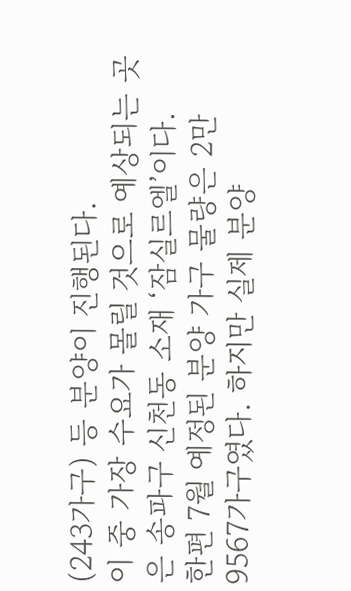(243가구) 등 분양이 진행된다.
이 중 가장 수요가 몰릴 것으로 예상되는 곳은 송파구 신천동 소재 ‘잠실르엘’이다.
한편 7월 예정된 분양 가구 물량은 2만 9567가구였다. 하지만 실제 분양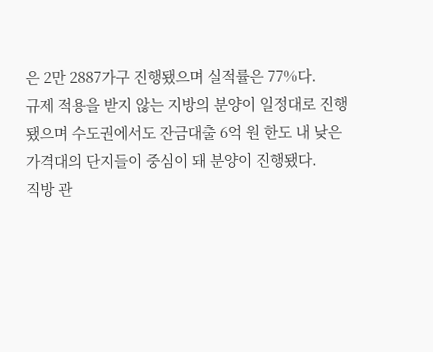은 2만 2887가구 진행됐으며 실적률은 77%다.
규제 적용을 받지 않는 지방의 분양이 일정대로 진행됐으며 수도권에서도 잔금대출 6억 원 한도 내 낮은 가격대의 단지들이 중심이 돼 분양이 진행됐다.
직방 관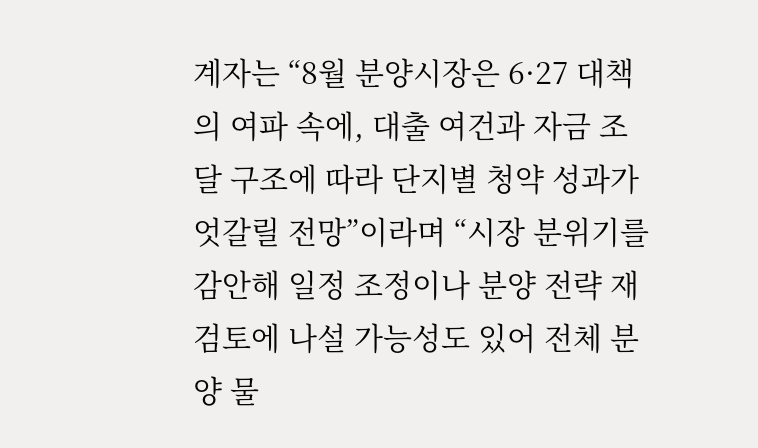계자는 “8월 분양시장은 6·27 대책의 여파 속에, 대출 여건과 자금 조달 구조에 따라 단지별 청약 성과가 엇갈릴 전망”이라며 “시장 분위기를 감안해 일정 조정이나 분양 전략 재검토에 나설 가능성도 있어 전체 분양 물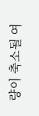량이 축소될 여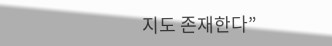지도 존재한다”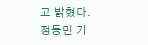고 밝혔다.
정동민 기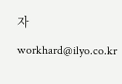자 workhard@ilyo.co.kr